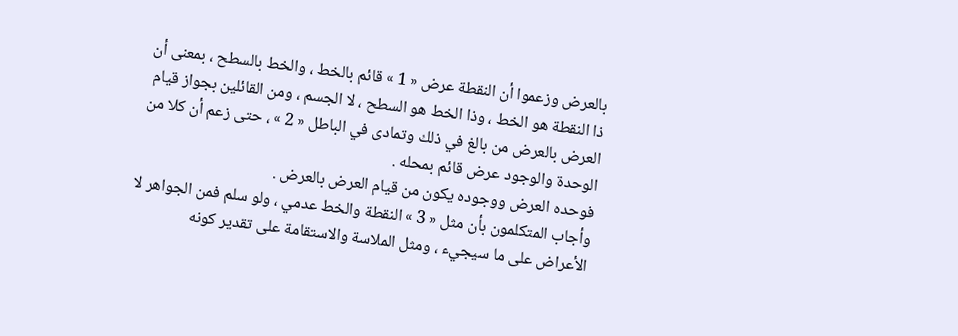بالعرض وزعموا أن النقطة عرض « 1 » قائم بالخط ، والخط بالسطح ، بمعنى أن ذا النقطة هو الخط ، وذا الخط هو السطح ، لا الجسم ، ومن القائلين بجواز قيام العرض بالعرض من بالغ في ذلك وتمادى في الباطل « 2 » ، حتى زعم أن كلا من الوحدة والوجود عرض قائم بمحله .
فوحده العرض ووجوده يكون من قيام العرض بالعرض .
وأجاب المتكلمون بأن مثل « 3 » النقطة والخط عدمي ، ولو سلم فمن الجواهر لا الأعراض على ما سيجيء ، ومثل الملاسة والاستقامة على تقدير كونه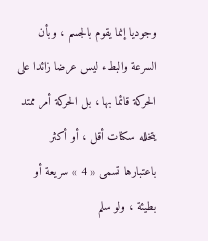وجوديا إنما يقوم بالجسم ، وبأن السرعة والبطء ليس عرضا زائدا على الحركة قائما بها ، بل الحركة أمر ممتد يتخلله سكنات أقل ، أو أكثر باعتبارها تسمى « 4 » سريعة أو بطيئة ، ولو سلم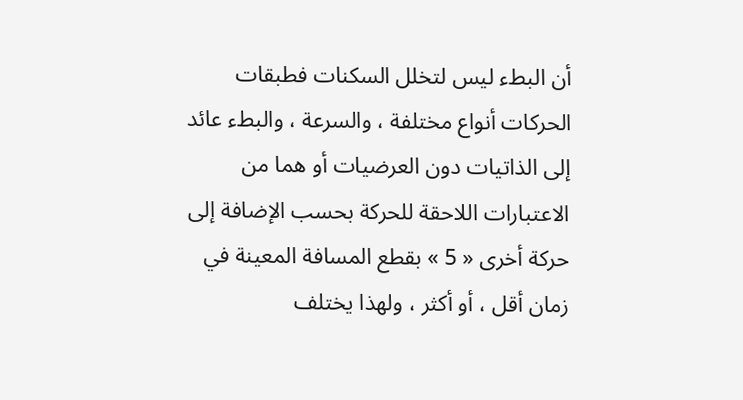أن البطء ليس لتخلل السكنات فطبقات الحركات أنواع مختلفة ، والسرعة ، والبطء عائد إلى الذاتيات دون العرضيات أو هما من الاعتبارات اللاحقة للحركة بحسب الإضافة إلى حركة أخرى « 5 » بقطع المسافة المعينة في زمان أقل ، أو أكثر ، ولهذا يختلف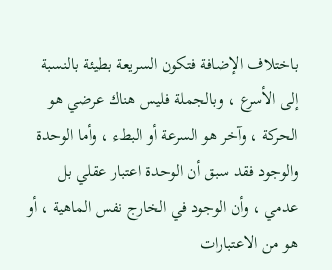باختلاف الإضافة فتكون السريعة بطيئة بالنسبة إلى الأسرع ، وبالجملة فليس هناك عرضي هو الحركة ، وآخر هو السرعة أو البطء ، وأما الوحدة والوجود فقد سبق أن الوحدة اعتبار عقلي بل عدمي ، وأن الوجود في الخارج نفس الماهية ، أو هو من الاعتبارات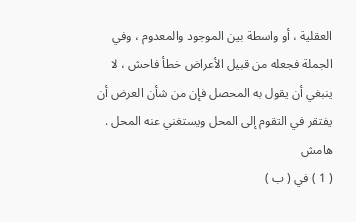العقلية ، أو واسطة بين الموجود والمعدوم ، وفي الجملة فجعله من قبيل الأعراض خطأ فاحش ، لا ينبغي أن يقول به المحصل فإن من شأن العرض أن يفتقر في التقوم إلى المحل ويستغني عنه المحل .
هامش
( 1 ) في ( ب )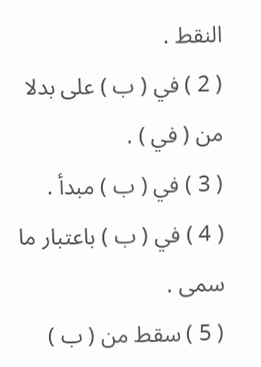النقط .
( 2 ) في ( ب ) على بدلا من ( في ) .
( 3 ) في ( ب ) مبدأ .
( 4 ) في ( ب ) باعتبار ما سمى .
( 5 ) سقط من ( ب )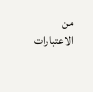من الاعتبارات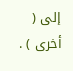إلى ( أخرى ) .